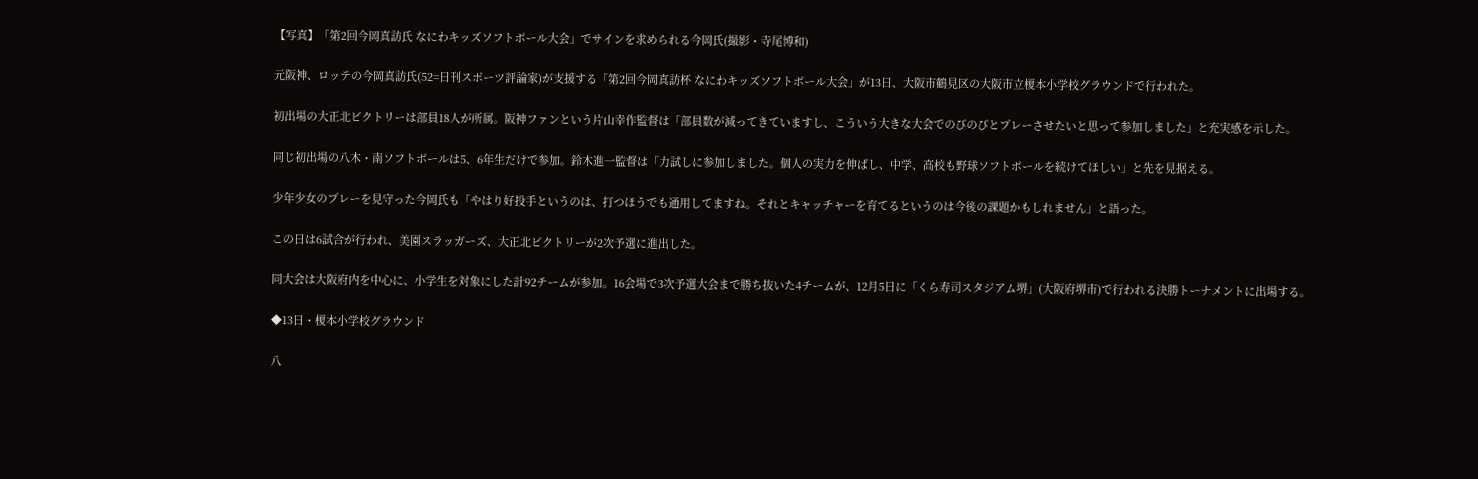【写真】「第2回今岡真訪氏 なにわキッズソフトボール大会」でサインを求められる今岡氏(撮影・寺尾博和)

元阪神、ロッテの今岡真訪氏(52=日刊スポーツ評論家)が支援する「第2回今岡真訪杯 なにわキッズソフトボール大会」が13日、大阪市鶴見区の大阪市立榎本小学校グラウンドで行われた。

初出場の大正北ビクトリーは部員18人が所属。阪神ファンという片山幸作監督は「部員数が減ってきていますし、こういう大きな大会でのびのびとプレーさせたいと思って参加しました」と充実感を示した。

同じ初出場の八木・南ソフトボールは5、6年生だけで参加。鈴木進一監督は「力試しに参加しました。個人の実力を伸ばし、中学、高校も野球ソフトボールを続けてほしい」と先を見据える。

少年少女のプレーを見守った今岡氏も「やはり好投手というのは、打つほうでも通用してますね。それとキャッチャーを育てるというのは今後の課題かもしれません」と語った。

この日は6試合が行われ、美園スラッガーズ、大正北ビクトリーが2次予選に進出した。

同大会は大阪府内を中心に、小学生を対象にした計92チームが参加。16会場で3次予選大会まで勝ち抜いた4チームが、12月5日に「くら寿司スタジアム堺」(大阪府堺市)で行われる決勝トーナメントに出場する。

◆13日・榎本小学校グラウンド

八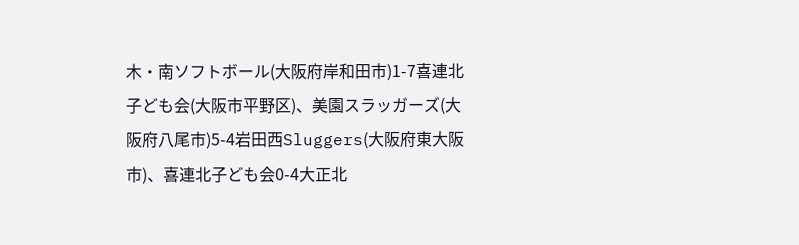木・南ソフトボール(大阪府岸和田市)1-7喜連北子ども会(大阪市平野区)、美園スラッガーズ(大阪府八尾市)5-4岩田西Sluggers(大阪府東大阪市)、喜連北子ども会0-4大正北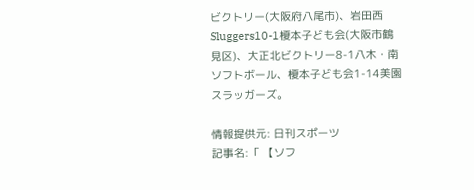ビクトリー(大阪府八尾市)、岩田西Sluggers10-1榎本子ども会(大阪市鶴見区)、大正北ビクトリー8-1八木・南ソフトボール、榎本子ども会1-14美園スラッガーズ。

情報提供元: 日刊スポーツ
記事名:「 【ソフ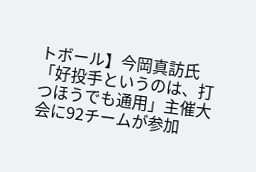トボール】今岡真訪氏「好投手というのは、打つほうでも通用」主催大会に92チームが参加